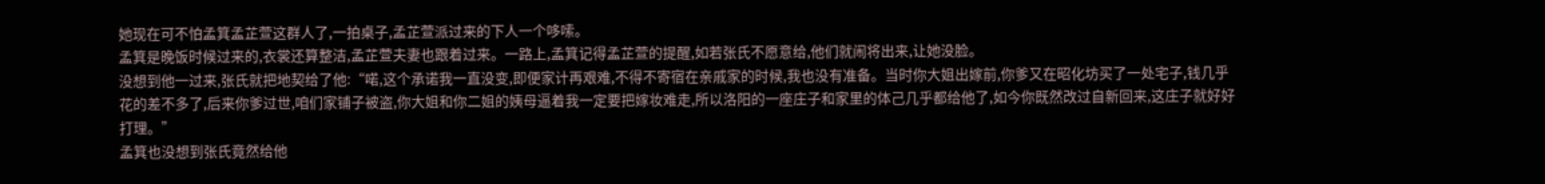她现在可不怕孟箕孟芷萱这群人了,一拍桌子,孟芷萱派过来的下人一个哆嗦。
孟箕是晚饭时候过来的,衣裳还算整洁,孟芷萱夫妻也跟着过来。一路上,孟箕记得孟芷萱的提醒,如若张氏不愿意给,他们就闹将出来,让她没脸。
没想到他一过来,张氏就把地契给了他:“喏,这个承诺我一直没变,即便家计再艰难,不得不寄宿在亲戚家的时候,我也没有准备。当时你大姐出嫁前,你爹又在昭化坊买了一处宅子,钱几乎花的差不多了,后来你爹过世,咱们家铺子被盗,你大姐和你二姐的姨母逼着我一定要把嫁妆难走,所以洛阳的一座庄子和家里的体己几乎都给他了,如今你既然改过自新回来,这庄子就好好打理。”
孟箕也没想到张氏竟然给他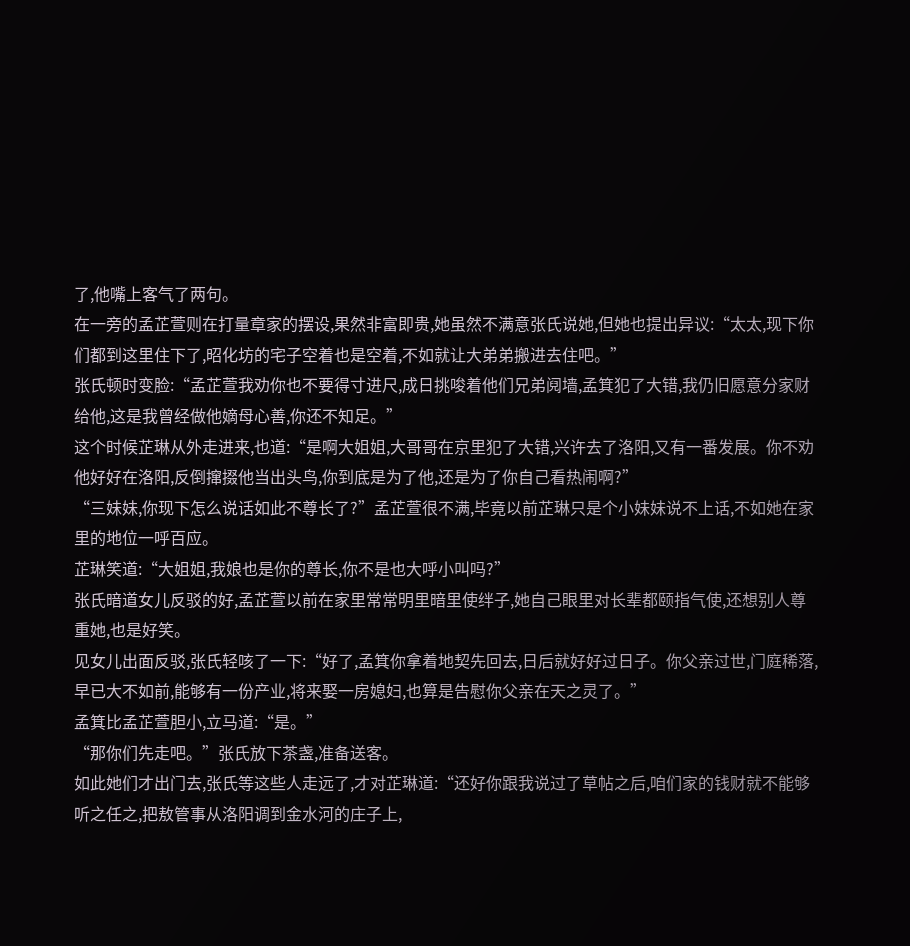了,他嘴上客气了两句。
在一旁的孟芷萱则在打量章家的摆设,果然非富即贵,她虽然不满意张氏说她,但她也提出异议:“太太,现下你们都到这里住下了,昭化坊的宅子空着也是空着,不如就让大弟弟搬进去住吧。”
张氏顿时变脸:“孟芷萱我劝你也不要得寸进尺,成日挑唆着他们兄弟阋墙,孟箕犯了大错,我仍旧愿意分家财给他,这是我曾经做他嫡母心善,你还不知足。”
这个时候芷琳从外走进来,也道:“是啊大姐姐,大哥哥在京里犯了大错,兴许去了洛阳,又有一番发展。你不劝他好好在洛阳,反倒撺掇他当出头鸟,你到底是为了他,还是为了你自己看热闹啊?”
“三妹妹,你现下怎么说话如此不尊长了?”孟芷萱很不满,毕竟以前芷琳只是个小妹妹说不上话,不如她在家里的地位一呼百应。
芷琳笑道:“大姐姐,我娘也是你的尊长,你不是也大呼小叫吗?”
张氏暗道女儿反驳的好,孟芷萱以前在家里常常明里暗里使绊子,她自己眼里对长辈都颐指气使,还想别人尊重她,也是好笑。
见女儿出面反驳,张氏轻咳了一下:“好了,孟箕你拿着地契先回去,日后就好好过日子。你父亲过世,门庭稀落,早已大不如前,能够有一份产业,将来娶一房媳妇,也算是告慰你父亲在天之灵了。”
孟箕比孟芷萱胆小,立马道:“是。”
“那你们先走吧。”张氏放下茶盏,准备送客。
如此她们才出门去,张氏等这些人走远了,才对芷琳道:“还好你跟我说过了草帖之后,咱们家的钱财就不能够听之任之,把敖管事从洛阳调到金水河的庄子上,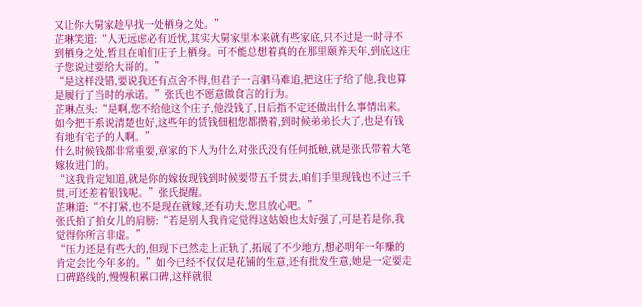又让你大舅家趁早找一处栖身之处。”
芷琳笑道:“人无远虑必有近忧,其实大舅家里本来就有些家底,只不过是一时寻不到栖身之处,暂且在咱们庄子上栖身。可不能总想着真的在那里颐养天年,到底这庄子您说过要给大哥的。”
“是这样没错,要说我还有点舍不得,但君子一言驷马难追,把这庄子给了他,我也算是履行了当时的承诺。”张氏也不愿意做食言的行为。
芷琳点头:“是啊,您不给他这个庄子,他没钱了,日后指不定还做出什么事情出来。如今把干系说清楚也好,这些年的赁钱佃租您都攒着,到时候弟弟长大了,也是有钱有地有宅子的人啊。”
什么时候钱都非常重要,章家的下人为什么对张氏没有任何抵触,就是张氏带着大笔嫁妆进门的。
“这我肯定知道,就是你的嫁妆现钱到时候要带五千贯去,咱们手里现钱也不过三千贯,可还差着银钱呢。”张氏提醒。
芷琳道:“不打紧,也不是现在就嫁,还有功夫,您且放心吧。”
张氏拍了拍女儿的肩膀:“若是别人我肯定觉得这姑娘也太好强了,可是若是你,我觉得你所言非虚。”
“压力还是有些大的,但现下已然走上正轨了,拓展了不少地方,想必明年一年赚的肯定会比今年多的。”如今已经不仅仅是花铺的生意,还有批发生意,她是一定要走口碑路线的,慢慢积累口碑,这样就很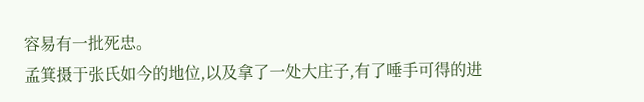容易有一批死忠。
孟箕摄于张氏如今的地位,以及拿了一处大庄子,有了唾手可得的进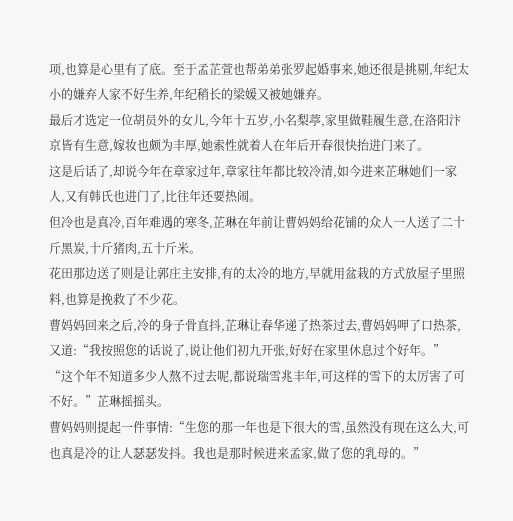项,也算是心里有了底。至于孟芷萱也帮弟弟张罗起婚事来,她还很是挑剔,年纪太小的嫌弃人家不好生养,年纪稍长的梁媛又被她嫌弃。
最后才选定一位胡员外的女儿,今年十五岁,小名梨葶,家里做鞋履生意,在洛阳汴京皆有生意,嫁妆也颇为丰厚,她索性就着人在年后开春很快抬进门来了。
这是后话了,却说今年在章家过年,章家往年都比较冷清,如今进来芷琳她们一家人,又有韩氏也进门了,比往年还要热闹。
但冷也是真冷,百年难遇的寒冬,芷琳在年前让曹妈妈给花铺的众人一人送了二十斤黑炭,十斤猪肉,五十斤米。
花田那边送了则是让郭庄主安排,有的太冷的地方,早就用盆栽的方式放屋子里照料,也算是挽救了不少花。
曹妈妈回来之后,冷的身子骨直抖,芷琳让春华递了热茶过去,曹妈妈呷了口热茶,又道:“我按照您的话说了,说让他们初九开张,好好在家里休息过个好年。”
“这个年不知道多少人熬不过去呢,都说瑞雪兆丰年,可这样的雪下的太厉害了可不好。”芷琳摇摇头。
曹妈妈则提起一件事情:“生您的那一年也是下很大的雪,虽然没有现在这么大,可也真是冷的让人瑟瑟发抖。我也是那时候进来孟家,做了您的乳母的。”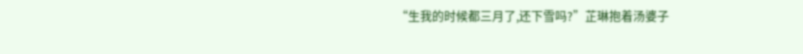“生我的时候都三月了,还下雪吗?”芷琳抱着汤婆子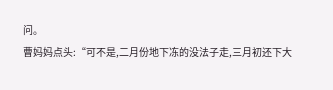问。
曹妈妈点头:“可不是,二月份地下冻的没法子走,三月初还下大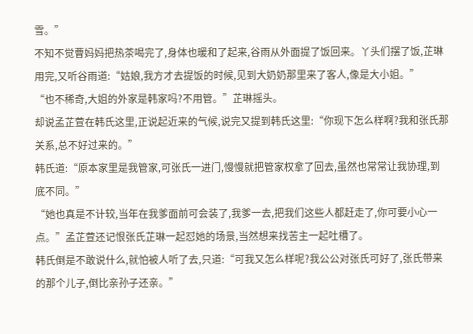雪。”
不知不觉曹妈妈把热茶喝完了,身体也暖和了起来,谷雨从外面提了饭回来。丫头们摆了饭,芷琳用完,又听谷雨道:“姑娘,我方才去提饭的时候,见到大奶奶那里来了客人,像是大小姐。”
“也不稀奇,大姐的外家是韩家吗?不用管。”芷琳摇头。
却说孟芷萱在韩氏这里,正说起近来的气候,说完又提到韩氏这里:“你现下怎么样啊?我和张氏那关系,总不好过来的。”
韩氏道:“原本家里是我管家,可张氏一进门,慢慢就把管家权拿了回去,虽然也常常让我协理,到底不同。”
“她也真是不计较,当年在我爹面前可会装了,我爹一去,把我们这些人都赶走了,你可要小心一点。”孟芷萱还记恨张氏芷琳一起怼她的场景,当然想来找苦主一起吐槽了。
韩氏倒是不敢说什么,就怕被人听了去,只道:“可我又怎么样呢?我公公对张氏可好了,张氏带来的那个儿子,倒比亲孙子还亲。”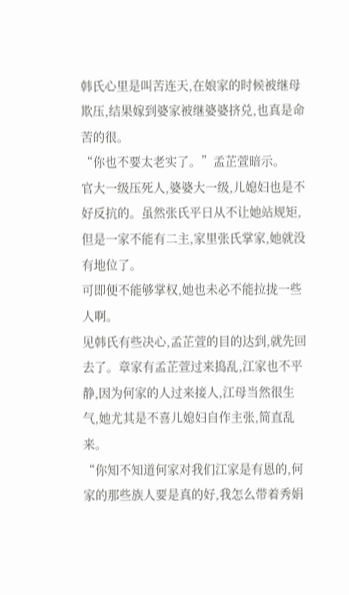韩氏心里是叫苦连天,在娘家的时候被继母欺压,结果嫁到婆家被继婆婆挤兑,也真是命苦的很。
“你也不要太老实了。”孟芷萱暗示。
官大一级压死人,婆婆大一级,儿媳妇也是不好反抗的。虽然张氏平日从不让她站规矩,但是一家不能有二主,家里张氏掌家,她就没有地位了。
可即便不能够掌权,她也未必不能拉拢一些人啊。
见韩氏有些决心,孟芷萱的目的达到,就先回去了。章家有孟芷萱过来捣乱,江家也不平静,因为何家的人过来接人,江母当然很生气,她尤其是不喜儿媳妇自作主张,简直乱来。
“你知不知道何家对我们江家是有恩的,何家的那些族人要是真的好,我怎么带着秀娟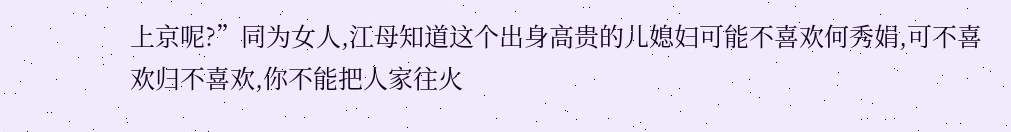上京呢?”同为女人,江母知道这个出身高贵的儿媳妇可能不喜欢何秀娟,可不喜欢归不喜欢,你不能把人家往火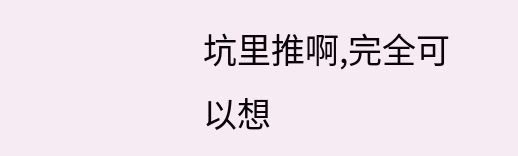坑里推啊,完全可以想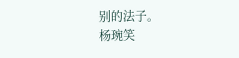别的法子。
杨琬笑